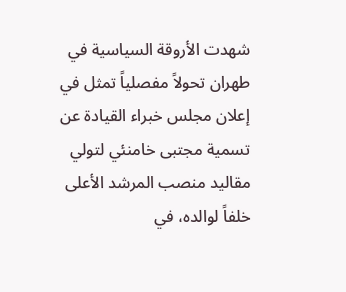شهدت الأروقة السياسية في طهران تحولاً مفصلياً تمثل في إعلان مجلس خبراء القيادة عن تسمية مجتبى خامنئي لتولي مقاليد منصب المرشد الأعلى خلفاً لوالده، في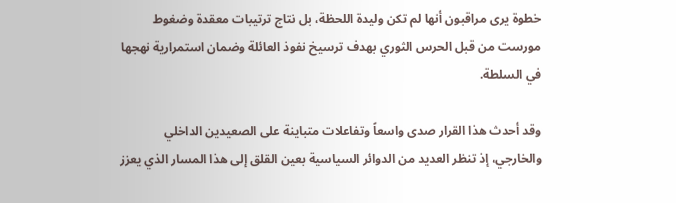خطوة يرى مراقبون أنها لم تكن وليدة اللحظة، بل نتاج ترتيبات معقدة وضغوط مورست من قبل الحرس الثوري بهدف ترسيخ نفوذ العائلة وضمان استمرارية نهجها في السلطة.

وقد أحدث هذا القرار صدى واسعاً وتفاعلات متباينة على الصعيدين الداخلي والخارجي، إذ تنظر العديد من الدوائر السياسية بعين القلق إلى هذا المسار الذي يعزز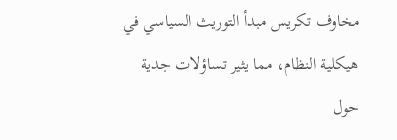مخاوف تكريس مبدأ التوريث السياسي في هيكلية النظام، مما يثير تساؤلات جدية حول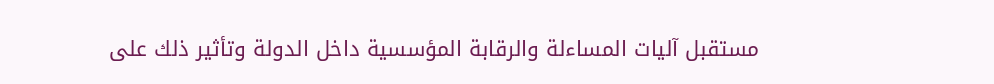مستقبل آليات المساءلة والرقابة المؤسسية داخل الدولة وتأثير ذلك على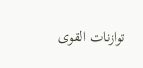توازنات القوى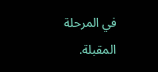في المرحلة المقبلة.